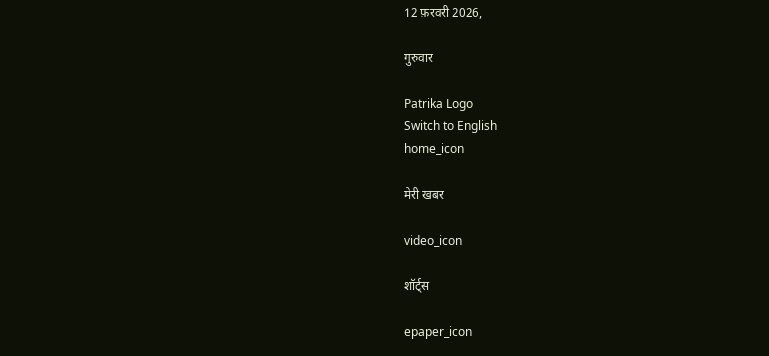12 फ़रवरी 2026,

गुरुवार

Patrika Logo
Switch to English
home_icon

मेरी खबर

video_icon

शॉर्ट्स

epaper_icon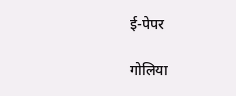ई-पेपर

गोलिया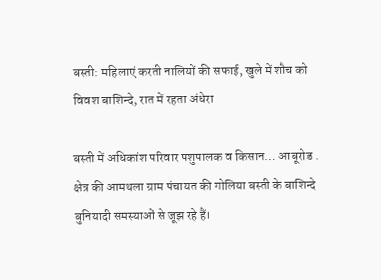बस्ती: महिलाएं करती नालियों की सफाई, खुले में शौच को विवश बाशिन्दे, रात में रहता अंधेरा

बस्ती में अधिकांश परिवार पशुपालक व किसान… आबूरोड . क्षेत्र की आमथला ग्राम पंचायत की गोलिया बस्ती के बाशिन्दे बुनियादी समस्याओं से जूझ रहे हैं।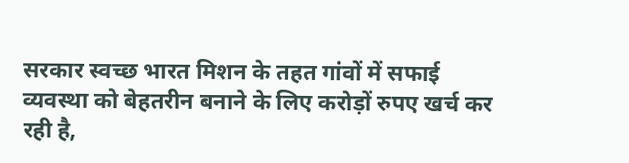सरकार स्वच्छ भारत मिशन के तहत गांवों में सफाई व्यवस्था को बेहतरीन बनाने के लिए करोड़ों रुपए खर्च कर रही है,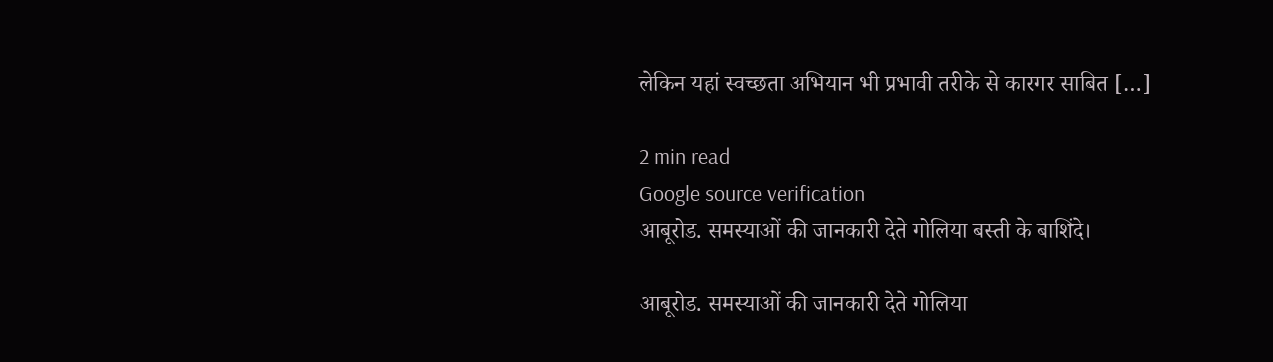लेकिन यहां स्वच्छता अभियान भी प्रभावी तरीके से कारगर साबित […]

2 min read
Google source verification
आबूरोड. समस्याओं की जानकारी देते गोलिया बस्ती के बाशिंदे।

आबूरोड. समस्याओं की जानकारी देते गोलिया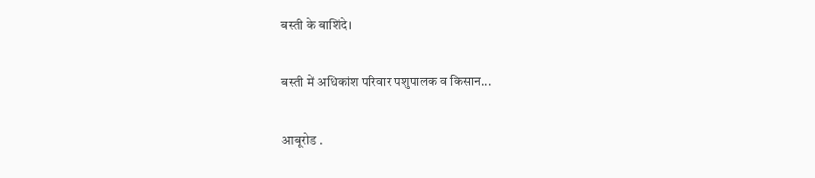बस्ती के बाशिंदे।

बस्ती में अधिकांश परिवार पशुपालक व किसान...

आबूरोड .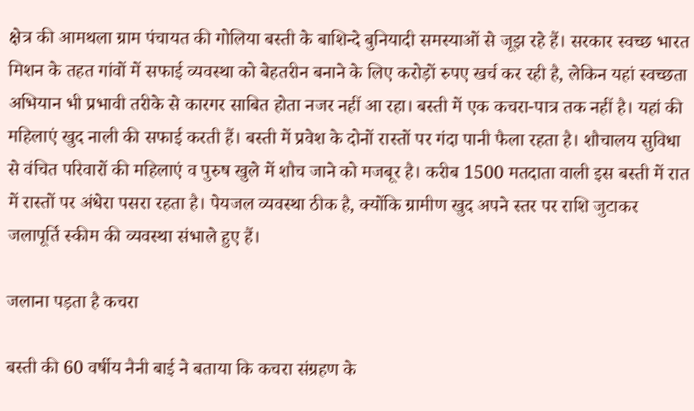क्षेत्र की आमथला ग्राम पंचायत की गोलिया बस्ती के बाशिन्दे बुनियादी समस्याओं से जूझ रहे हैं। सरकार स्वच्छ भारत मिशन के तहत गांवों में सफाई व्यवस्था को बेहतरीन बनाने के लिए करोड़ों रुपए खर्च कर रही है, लेकिन यहां स्वच्छता अभियान भी प्रभावी तरीके से कारगर साबित होता नजर नहीं आ रहा। बस्ती में एक कचरा-पात्र तक नहीं है। यहां की महिलाएं खुद नाली की सफाई करती हैं। बस्ती में प्रवेश के दोनों रास्तों पर गंदा पानी फैला रहता है। शौचालय सुविधा से वंचित परिवारों की महिलाएं व पुरुष खुले में शौच जाने को मजबूर है। करीब 1500 मतदाता वाली इस बस्ती में रात में रास्तों पर अंधेरा पसरा रहता है। पेयजल व्यवस्था ठीक है, क्योंकि ग्रामीण खुद अपने स्तर पर राशि जुटाकर जलापूर्ति स्कीम की व्यवस्था संभाले हुए हैं।

जलाना पड़ता है कचरा

बस्ती की 60 वर्षीय नैनी बाई ने बताया कि कचरा संग्रहण के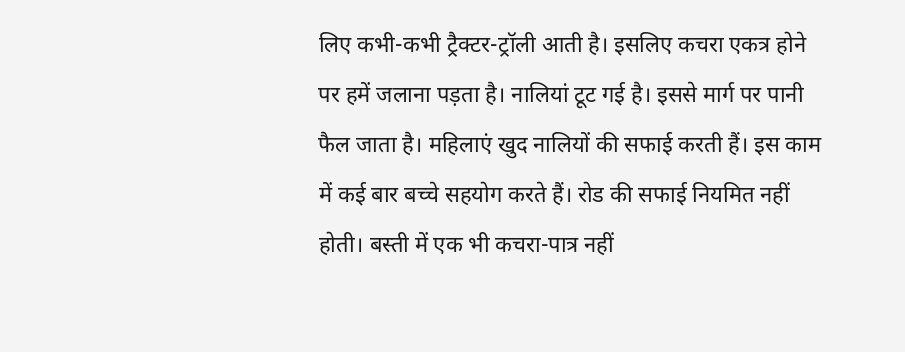लिए कभी-कभी ट्रैक्टर-ट्रॉली आती है। इसलिए कचरा एकत्र होने पर हमें जलाना पड़ता है। नालियां टूट गई है। इससे मार्ग पर पानी फैल जाता है। महिलाएं खुद नालियों की सफाई करती हैं। इस काम में कई बार बच्चे सहयोग करते हैं। रोड की सफाई नियमित नहीं होती। बस्ती में एक भी कचरा-पात्र नहीं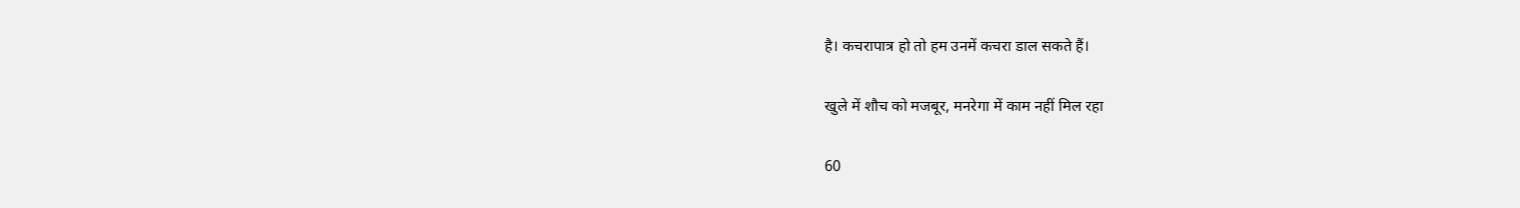है। कचरापात्र हो तो हम उनमें कचरा डाल सकते हैं।

खुले में शौच को मजबूर, मनरेगा में काम नहीं मिल रहा

60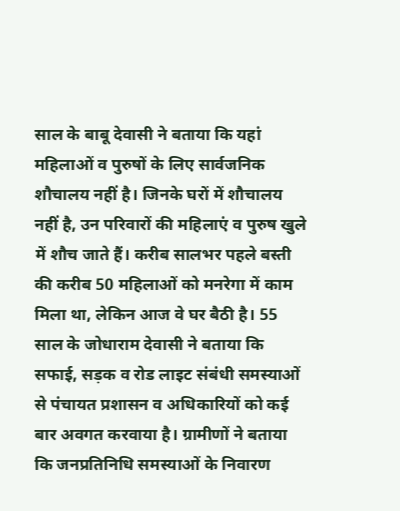साल के बाबू देवासी ने बताया कि यहां महिलाओं व पुरुषों के लिए सार्वजनिक शौचालय नहीं है। जिनके घरों में शौचालय नहीं है, उन परिवारों की महिलाएं व पुरुष खुले में शौच जाते हैं। करीब सालभर पहले बस्ती की करीब 50 महिलाओं को मनरेगा में काम मिला था, लेकिन आज वे घर बैठी है। 55 साल के जोधाराम देवासी ने बताया कि सफाई, सड़क व रोड लाइट संबंधी समस्याओं से पंचायत प्रशासन व अधिकारियों को कई बार अवगत करवाया है। ग्रामीणों ने बताया कि जनप्रतिनिधि समस्याओं के निवारण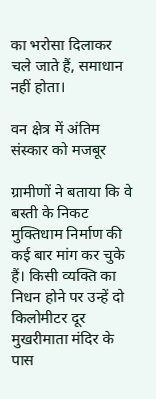का भरोसा दिलाकर चले जाते हैं, समाधान नहीं होता।

वन क्षेत्र में अंतिम संस्कार को मजबूर

ग्रामीणों ने बताया कि वे बस्ती के निकट मुक्तिधाम निर्माण की कई बार मांग कर चुके हैं। किसी व्यक्ति का निधन होने पर उन्हें दो किलोमीटर दूर मुखरीमाता मंदिर के पास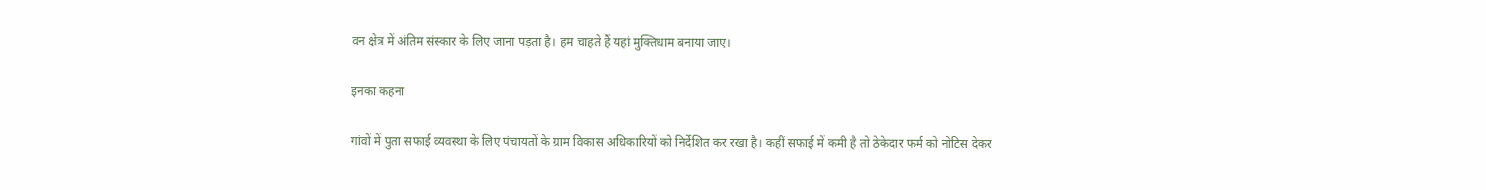वन क्षेत्र में अंतिम संस्कार के लिए जाना पड़ता है। हम चाहते हैं यहां मुक्तिधाम बनाया जाए।

इनका कहना

गांवों में पुता सफाई व्यवस्था के लिए पंचायतों के ग्राम विकास अधिकारियों को निर्देशित कर रखा है। कहीं सफाई में कमी है तो ठेकेदार फर्म को नोटिस देकर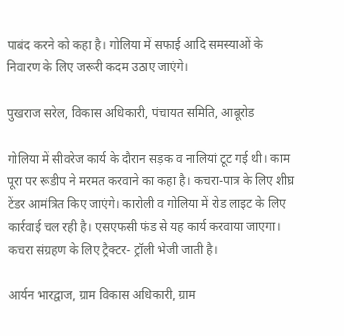पाबंद करने को कहा है। गोलिया में सफाई आदि समस्याओं के निवारण के लिए जरूरी कदम उठाए जाएंगे।

पुखराज सरेल, विकास अधिकारी, पंचायत समिति, आबूरोड

गोलिया में सीवरेज कार्य के दौरान सड़क व नालियां टूट गई थी। काम पूरा पर रूडीप ने मरमत करवाने का कहा है। कचरा-पात्र के लिए शीघ्र टेंडर आमंत्रित किए जाएंगे। कारोली व गोलिया में रोड लाइट के लिए कार्रवाई चल रही है। एसएफसी फंड से यह कार्य करवाया जाएगा। कचरा संग्रहण के लिए ट्रैक्टर- ट्रॉली भेजी जाती है।

आर्यन भारद्वाज, ग्राम विकास अधिकारी, ग्राम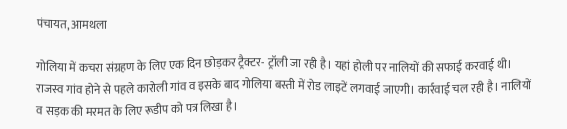पंचायत, आमथला

गोलिया में कचरा संग्रहण के लिए एक दिन छोड़कर ट्रैक्टर- ट्रॉली जा रही है। यहां होली पर नालियों की सफाई करवाई थी। राजस्व गांव होने से पहले कारोली गांव व इसके बाद गोलिया बस्ती में रोड लाइटें लगवाई जाएगी। कार्रवाई चल रही है। नालियों व सड़क की मरमत के लिए रूडीप को पत्र लिखा है।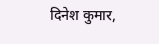दिनेश कुमार,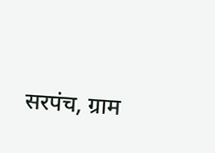सरपंच, ग्राम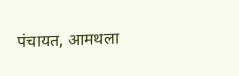पंचायत, आमथला